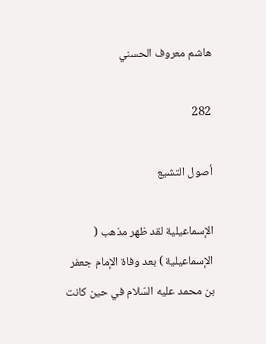هاشم معروف الحسني

282

أصول التشيع

الإسماعيلية لقد ظهر مذهب ( الإسماعيلية ) بعد وفاة الإمام جعفر بن محمد عليه السّلام في حين كانت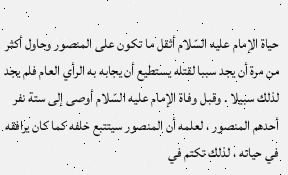حياة الإمام عليه السّلام أثقل ما تكون على المنصور وحاول أكثر من مرة أن يجد سببا لقتله يستطيع أن يجابه به الرأي العام فلم يجد لذلك سبيلا . وقبل وفاة الإمام عليه السّلام أوصى إلى ستة نفر أحدهم المنصور ، لعلمه أن المنصور سيتتبع خلفه كما كان يرافقه في حياته ، لذلك تكتم في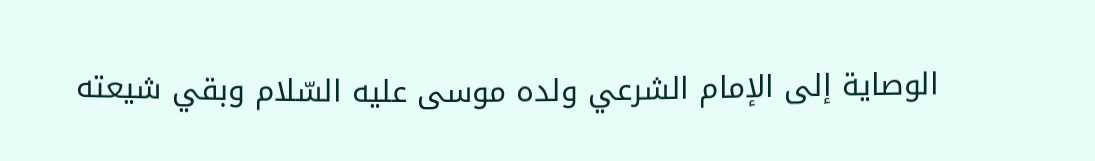الوصاية إلى الإمام الشرعي ولده موسى عليه السّلام وبقي شيعته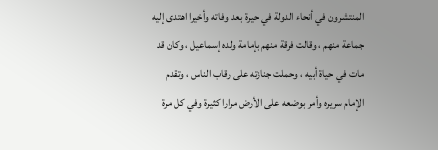المنتشرون في أنحاء الدولة في حيرة بعد وفاته وأخيرا اهتدى إليه جماعة منهم ، وقالت فرقة منهم بإمامة ولده إسماعيل ، وكان قد مات في حياة أبيه ، وحملت جنازته على رقاب الناس ، وتقدم الإمام سريره وأمر بوضعه على الأرض مرارا كثيرة وفي كل مرة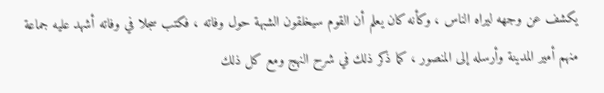يكشف عن وجهه ليراه الناس ، وكأنه كان يعلم أن القوم سيخلقون الشبهة حول وفاته ، فكتب سجلا في وفاته أشهد عليه جماعة منهم أمير المدينة وأرسله إلى المنصور ، كما ذكر ذلك في شرح النهج ومع كل ذلك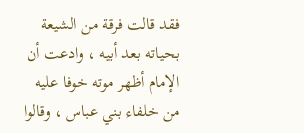فقد قالت فرقة من الشيعة بحياته بعد أبيه ، وادعت أن الإمام أظهر موته خوفا عليه من خلفاء بني عباس ، وقالوا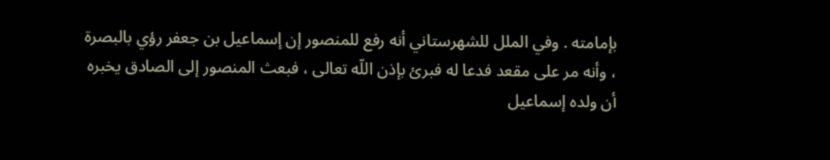بإمامته . وفي الملل للشهرستاني أنه رفع للمنصور إن إسماعيل بن جعفر رؤي بالبصرة ، وأنه مر على مقعد فدعا له فبرئ بإذن اللّه تعالى ، فبعث المنصور إلى الصادق يخبره أن ولده إسماعيل